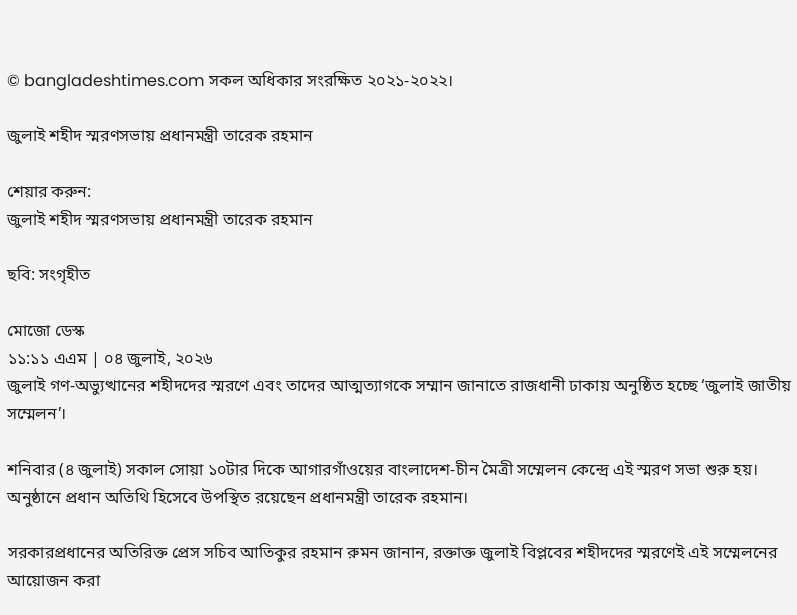© bangladeshtimes.com সকল অধিকার সংরক্ষিত ২০২১-২০২২।

জুলাই শহীদ স্মরণসভায় প্রধানমন্ত্রী তারেক রহমান

শেয়ার করুন:
জুলাই শহীদ স্মরণসভায় প্রধানমন্ত্রী তারেক রহমান

ছবি: সংগৃহীত

মোজো ডেস্ক
১১:১১ এএম | ০৪ জুলাই, ২০২৬
জুলাই গণ-অভ্যুত্থানের শহীদদের স্মরণে এবং তাদের আত্মত্যাগকে সম্মান জানাতে রাজধানী ঢাকায় অনুষ্ঠিত হচ্ছে ‘জুলাই জাতীয় সম্মেলন’।

শনিবার (৪ জুলাই) সকাল সোয়া ১০টার দিকে আগারগাঁওয়ের বাংলাদেশ-চীন মৈত্রী সম্মেলন কেন্দ্রে এই স্মরণ সভা শুরু হয়। অনুষ্ঠানে প্রধান অতিথি হিসেবে উপস্থিত রয়েছেন প্রধানমন্ত্রী তারেক রহমান।

সরকারপ্রধানের অতিরিক্ত প্রেস সচিব আতিকুর রহমান রুমন জানান, রক্তাক্ত জুলাই বিপ্লবের শহীদদের স্মরণেই এই সম্মেলনের আয়োজন করা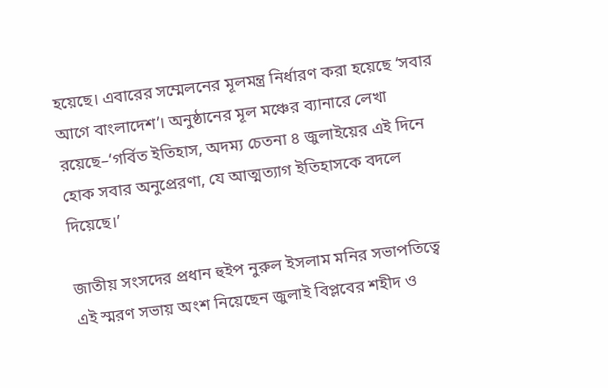হয়েছে। এবারের সম্মেলনের মূলমন্ত্র নির্ধারণ করা হয়েছে ‘সবার আগে বাংলাদেশ’। অনুষ্ঠানের মূল মঞ্চের ব্যানারে লেখা রয়েছে–‘গর্বিত ইতিহাস, অদম্য চেতনা ৪ জুলাইয়ের এই দিনে হোক সবার অনুপ্রেরণা, যে আত্মত্যাগ ইতিহাসকে বদলে দিয়েছে।’

জাতীয় সংসদের প্রধান হুইপ নুরুল ইসলাম মনির সভাপতিত্বে এই স্মরণ সভায় অংশ নিয়েছেন জুলাই বিপ্লবের শহীদ ও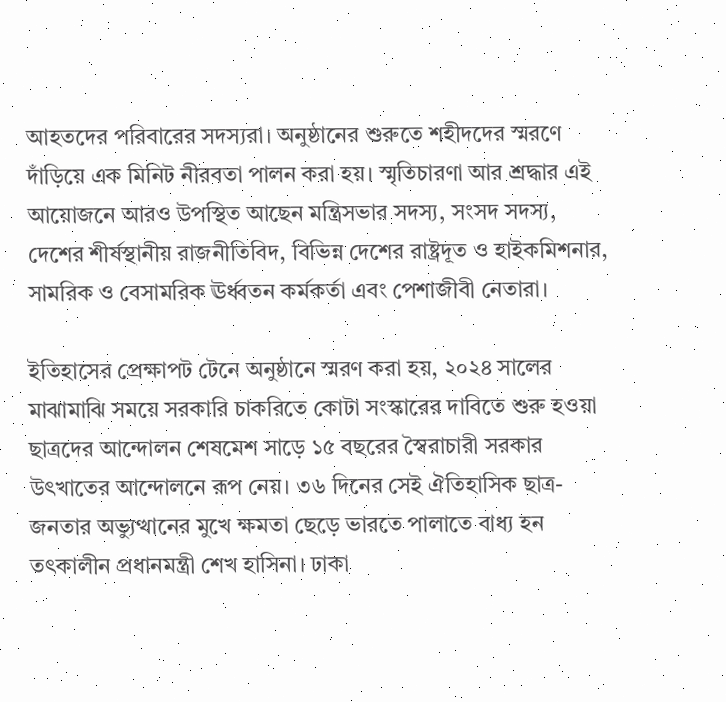আহতদের পরিবারের সদস্যরা। অনুষ্ঠানের শুরুতে শহীদদের স্মরণে দাঁড়িয়ে এক মিনিট নীরবতা পালন করা হয়। স্মৃতিচারণা আর শ্রদ্ধার এই আয়োজনে আরও উপস্থিত আছেন মন্ত্রিসভার সদস্য, সংসদ সদস্য, দেশের শীর্ষস্থানীয় রাজনীতিবিদ, বিভিন্ন দেশের রাষ্ট্রদূত ও হাইকমিশনার, সামরিক ও বেসামরিক ঊর্ধ্বতন কর্মকর্তা এবং পেশাজীবী নেতারা।

ইতিহাসের প্রেক্ষাপট টেনে অনুষ্ঠানে স্মরণ করা হয়, ২০২৪ সালের মাঝামাঝি সময়ে সরকারি চাকরিতে কোটা সংস্কারের দাবিতে শুরু হওয়া ছাত্রদের আন্দোলন শেষমেশ সাড়ে ১৫ বছরের স্বৈরাচারী সরকার উৎখাতের আন্দোলনে রূপ নেয়। ৩৬ দিনের সেই ঐতিহাসিক ছাত্র-জনতার অভ্যুত্থানের মুখে ক্ষমতা ছেড়ে ভারতে পালাতে বাধ্য হন তৎকালীন প্রধানমন্ত্রী শেখ হাসিনা। ঢাকা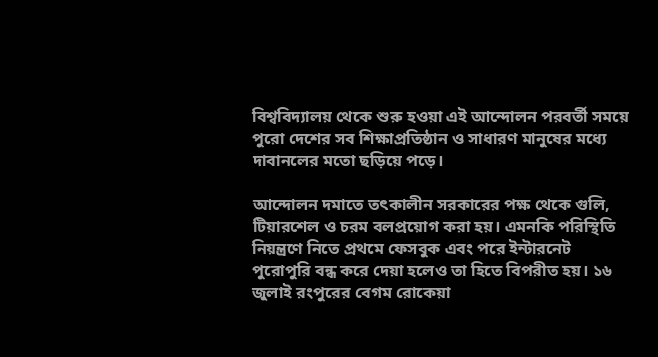বিশ্ববিদ্যালয় থেকে শুরু হওয়া এই আন্দোলন পরবর্তী সময়ে পুরো দেশের সব শিক্ষাপ্রতিষ্ঠান ও সাধারণ মানুষের মধ্যে দাবানলের মতো ছড়িয়ে পড়ে।

আন্দোলন দমাতে তৎকালীন সরকারের পক্ষ থেকে গুলি, টিয়ারশেল ও চরম বলপ্রয়োগ করা হয়। এমনকি পরিস্থিতি নিয়ন্ত্রণে নিতে প্রথমে ফেসবুক এবং পরে ইন্টারনেট পুরোপুরি বন্ধ করে দেয়া হলেও তা হিতে বিপরীত হয়। ১৬ জুলাই রংপুরের বেগম রোকেয়া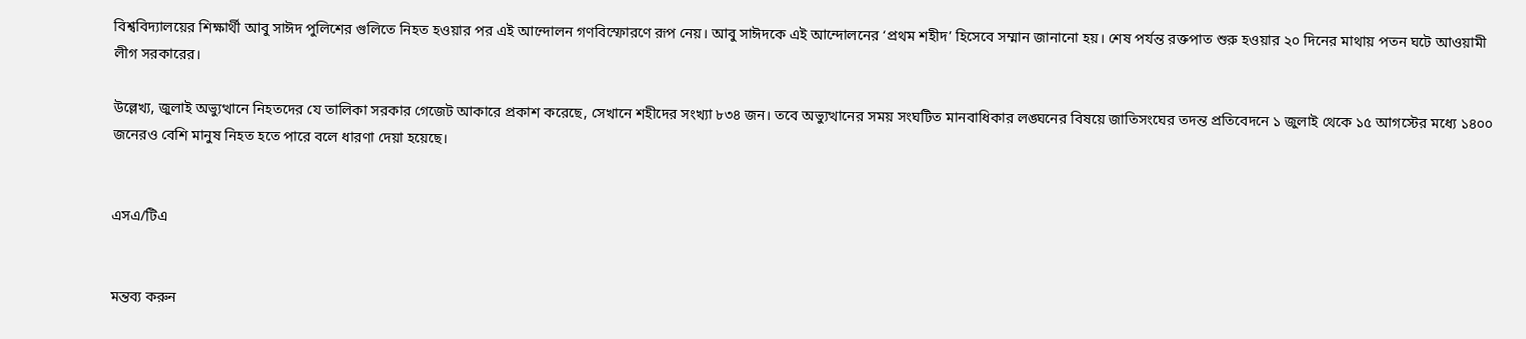বিশ্ববিদ্যালয়ের শিক্ষার্থী আবু সাঈদ পুলিশের গুলিতে নিহত হওয়ার পর এই আন্দোলন গণবিস্ফোরণে রূপ নেয়। আবু সাঈদকে এই আন্দোলনের ‘প্রথম শহীদ’ হিসেবে সম্মান জানানো হয়। শেষ পর্যন্ত রক্তপাত শুরু হওয়ার ২০ দিনের মাথায় পতন ঘটে আওয়ামী লীগ সরকারের।

উল্লেখ্য, জুলাই অভ্যুত্থানে নিহতদের যে তালিকা সরকার গেজেট আকারে প্রকাশ করেছে, সেখানে শহীদের সংখ্যা ৮৩৪ জন। তবে অভ্যুত্থানের সময় সংঘটিত মানবাধিকার লঙ্ঘনের বিষয়ে জাতিসংঘের তদন্ত প্রতিবেদনে ১ জুলাই থেকে ১৫ আগস্টের মধ্যে ১৪০০ জনেরও বেশি মানুষ নিহত হতে পারে বলে ধারণা দেয়া হয়েছে।


এসএ/টিএ


মন্তব্য করুন